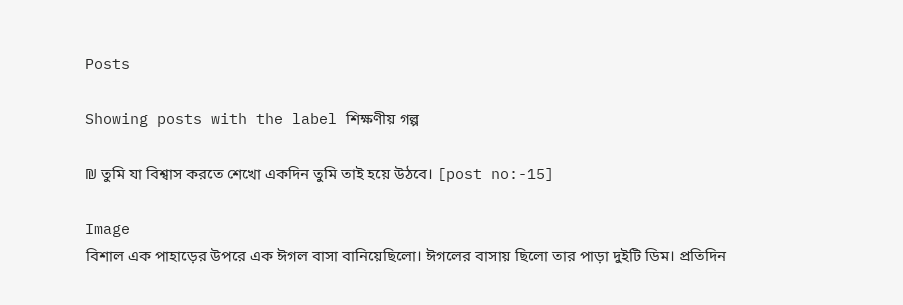Posts

Showing posts with the label শিক্ষণীয় গল্প

₪ তুমি যা বিশ্বাস করতে শেখো একদিন তুমি তাই হয়ে উঠবে। [post no:-15]

Image
বিশাল এক পাহাড়ের উপরে এক ঈগল বাসা বানিয়েছিলো। ঈগলের বাসায় ছিলো তার পাড়া দুইটি ডিম। প্রতিদিন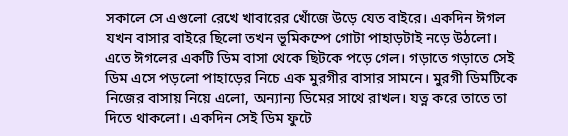সকালে সে এগুলো রেখে খাবারের খোঁজে উড়ে যেত বাইরে। একদিন ঈগল যখন বাসার বাইরে ছিলো তখন ভূমিকম্পে গোটা পাহাড়টাই নড়ে উঠলো। এতে ঈগলের একটি ডিম বাসা থেকে ছিটকে পড়ে গেল। গড়াতে গড়াতে সেই ডিম এসে পড়লো পাহাড়ের নিচে এক মুরগীর বাসার সামনে। মুরগী ডিমটিকে নিজের বাসায় নিয়ে এলো, অন্যান্য ডিমের সাথে রাখল। যত্ন করে তাতে তা দিতে থাকলো। একদিন সেই ডিম ফুটে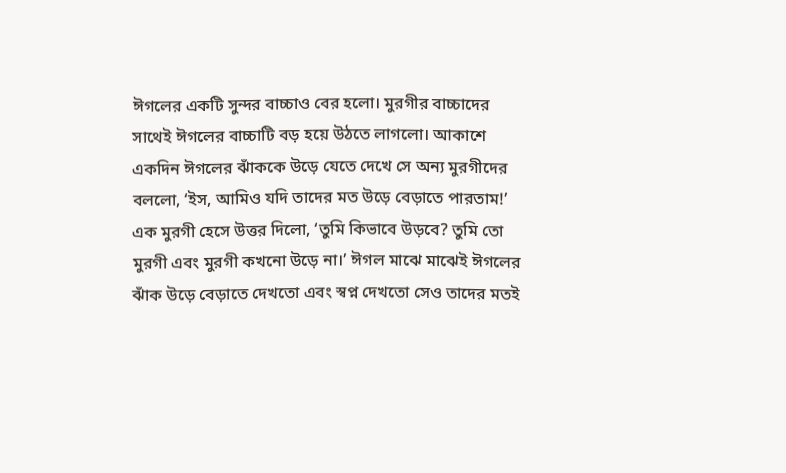ঈগলের একটি সুন্দর বাচ্চাও বের হলো। মুরগীর বাচ্চাদের সাথেই ঈগলের বাচ্চাটি বড় হয়ে উঠতে লাগলো। আকাশে একদিন ঈগলের ঝাঁককে উড়ে যেতে দেখে সে অন্য মুরগীদের বললো, ‘ইস, আমিও যদি তাদের মত উড়ে বেড়াতে পারতাম!’ এক মুরগী হেসে উত্তর দিলো, ‘তুমি কিভাবে উড়বে? তুমি তো মুরগী এবং মুরগী কখনো উড়ে না।’ ঈগল মাঝে মাঝেই ঈগলের ঝাঁক উড়ে বেড়াতে দেখতো এবং স্বপ্ন দেখতো সেও তাদের মতই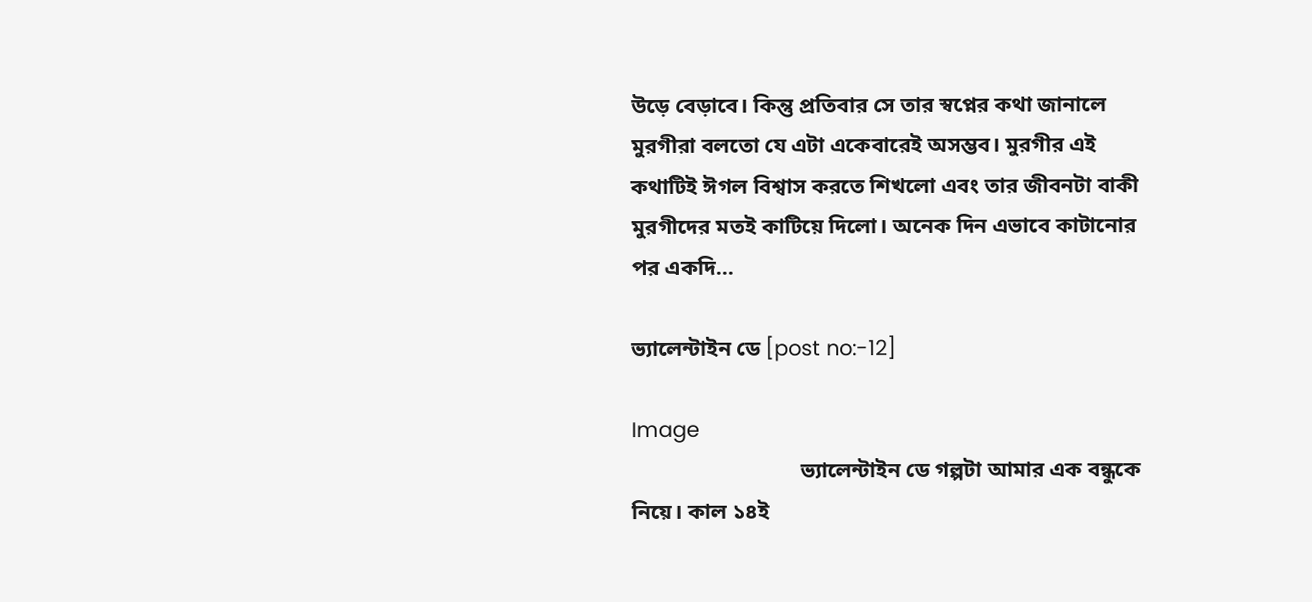উড়ে বেড়াবে। কিন্তু প্রতিবার সে তার স্বপ্নের কথা জানালে মুরগীরা বলতো যে এটা একেবারেই অসম্ভব। মুরগীর এই কথাটিই ঈগল বিশ্বাস করতে শিখলো এবং তার জীবনটা বাকী মুরগীদের মতই কাটিয়ে দিলো। অনেক দিন এভাবে কাটানোর পর একদি...

ভ্যালেন্টাইন ডে [post no:-12]

Image
                               ভ্যালেন্টাইন ডে গল্পটা আমার এক বন্ধুকে নিয়ে। কাল ১৪ই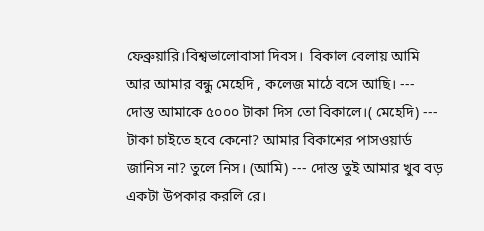ফেব্রুয়ারি।বিশ্বভালোবাসা দিবস।  বিকাল বেলায় আমি আর আমার বন্ধু মেহেদি , কলেজ মাঠে বসে আছি। --- দোস্ত আমাকে ৫০০০ টাকা দিস তো বিকালে।( মেহেদি) --- টাকা চাইতে হবে কেনো? আমার বিকাশের পাসওয়ার্ড জানিস না? তুলে নিস। (আমি) --- দোস্ত তুই আমার খুব বড় একটা উপকার করলি রে।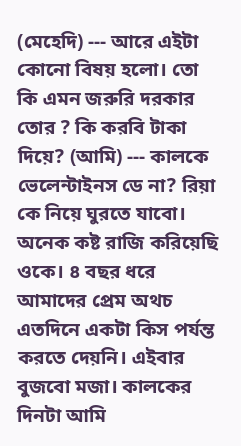(মেহেদি) --- আরে এইটা কোনো বিষয় হলো। তো কি এমন জরুরি দরকার তোর ? কি করবি টাকা দিয়ে? (আমি) --- কালকে ভেলেন্টাইনস ডে না? রিয়া কে নিয়ে ঘুরতে যাবো। অনেক কষ্ট রাজি করিয়েছি ওকে। ৪ বছর ধরে আমাদের প্রেম অথচ এতদিনে একটা কিস পর্যন্ত করতে দেয়নি। এইবার বুজবো মজা। কালকের দিনটা আমি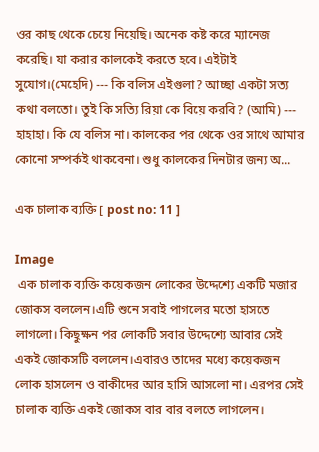ওর কাছ থেকে চেয়ে নিয়েছি। অনেক কষ্ট করে ম্যানেজ করেছি। যা করার কালকেই করতে হবে। এইটাই সুযোগ।(মেহেদি) --- কি বলিস এইগুলা? আচ্ছা একটা সত্য কথা বলতো। তুই কি সত্যি রিয়া কে বিয়ে করবি? (আমি) --- হাহাহা। কি যে বলিস না। কালকের পর থেকে ওর সাথে আমার কোনো সম্পর্কই থাকবেনা। শুধু কালকের দিনটার জন্য অ...

এক চালাক ব্যক্তি [ post no: 11 ]

Image
 এক চালাক ব্যক্তি কয়েকজন লোকের উদ্দেশ্যে একটি মজার জোকস বললেন।এটি শুনে সবাই পাগলের মতো হাসতে লাগলো। কিছুক্ষন পর লোকটি সবার উদ্দেশ্যে আবার সেই একই জোকসটি বললেন।এবারও তাদের মধ্যে কয়েকজন লোক হাসলেন ও বাকীদের আর হাসি আসলো না। এরপর সেই চালাক ব্যক্তি একই জোকস বার বার বলতে লাগলেন।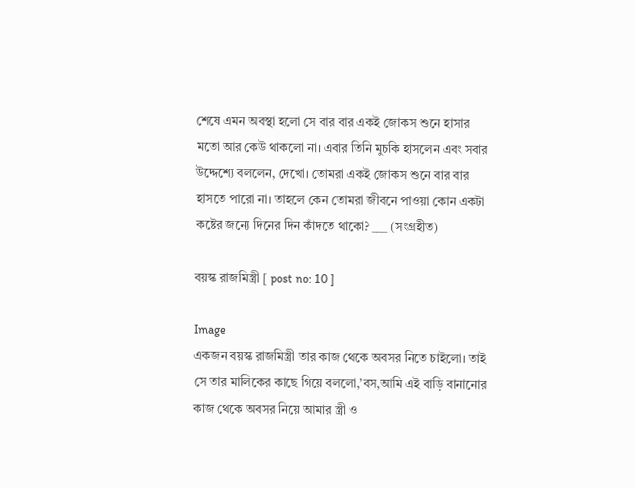শেষে এমন অবস্থা হলো সে বার বার একই জোকস শুনে হাসার মতো আর কেউ থাকলো না। এবার তিনি মুচকি হাসলেন এবং সবার উদ্দেশ্যে বললেন, দেখো। তোমরা একই জোকস শুনে বার বার হাসতে পারো না। তাহলে কেন তোমরা জীবনে পাওয়া কোন একটা কষ্টের জন্যে দিনের দিন কাঁদতে থাকো? ___ (সংগ্রহীত)

বয়স্ক রাজমিস্ত্রী [ post no: 10 ]

Image
একজন বয়স্ক রাজমিস্ত্রী তার কাজ থেকে অবসর নিতে চাইলো। তাই সে তার মালিকের কাছে গিয়ে বললো,’বস,আমি এই বাড়ি বানানোর কাজ থেকে অবসর নিয়ে আমার স্ত্রী ও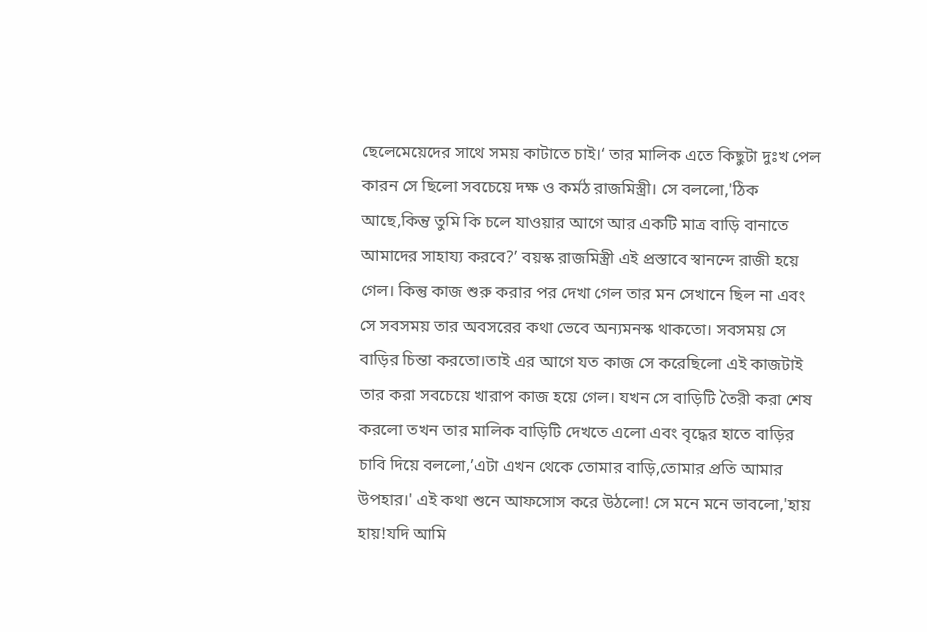ছেলেমেয়েদের সাথে সময় কাটাতে চাই।‘ তার মালিক এতে কিছুটা দুঃখ পেল কারন সে ছিলো সবচেয়ে দক্ষ ও কর্মঠ রাজমিস্ত্রী। সে বললো,'ঠিক আছে,কিন্তু তুমি কি চলে যাওয়ার আগে আর একটি মাত্র বাড়ি বানাতে আমাদের সাহায্য করবে?’ বয়স্ক রাজমিস্ত্রী এই প্রস্তাবে স্বানন্দে রাজী হয়ে গেল। কিন্তু কাজ শুরু করার পর দেখা গেল তার মন সেখানে ছিল না এবং সে সবসময় তার অবসরের কথা ভেবে অন্যমনস্ক থাকতো। সবসময় সে বাড়ির চিন্তা করতো।তাই এর আগে যত কাজ সে করেছিলো এই কাজটাই তার করা সবচেয়ে খারাপ কাজ হয়ে গেল। যখন সে বাড়িটি তৈরী করা শেষ করলো তখন তার মালিক বাড়িটি দেখতে এলো এবং বৃদ্ধের হাতে বাড়ির চাবি দিয়ে বললো,’এটা এখন থেকে তোমার বাড়ি,তোমার প্রতি আমার উপহার।' এই কথা শুনে আফসোস করে উঠলো! সে মনে মনে ভাবলো,'হায় হায়!যদি আমি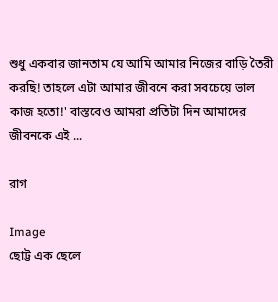শুধু একবার জানতাম যে আমি আমার নিজের বাড়ি তৈরী করছি! তাহলে এটা আমার জীবনে করা সবচেয়ে ভাল কাজ হতো!' বাস্তবেও আমরা প্রতিটা দিন আমাদের জীবনকে এই ...

রাগ

Image
ছোট্ট এক ছেলে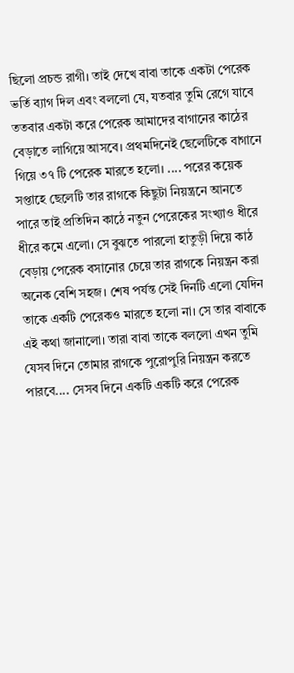ছিলো প্রচন্ড রাগী। তাই দেখে বাবা তাকে একটা পেরেক ভর্তি ব্যাগ দিল এবং বললো যে, যতবার তুমি রেগে যাবে ততবার একটা করে পেরেক আমাদের বাগানের কাঠের বেড়াতে লাগিয়ে আসবে। প্রথমদিনেই ছেলেটিকে বাগানে গিয়ে ৩৭ টি পেরেক মারতে হলো। .... পরের কয়েক সপ্তাহে ছেলেটি তার রাগকে কিছুটা নিয়ন্ত্রনে আনতে পারে তাই প্রতিদিন কাঠে নতুন পেরেকের সংখ্যাও ধীরে ধীরে কমে এলো। সে বুঝতে পারলো হাতুড়ী দিয়ে কাঠ বেড়ায় পেরেক বসানোর চেয়ে তার রাগকে নিয়ন্ত্রন করা অনেক বেশি সহজ। শেষ পর্যন্ত সেই দিনটি এলো যেদিন তাকে একটি পেরেকও মারতে হলো না। সে তার বাবাকে এই কথা জানালো। তারা বাবা তাকে বললো এখন তুমি যেসব দিনে তোমার রাগকে পুরোপুরি নিয়ন্ত্রন করতে পারবে.... সেসব দিনে একটি একটি করে পেরেক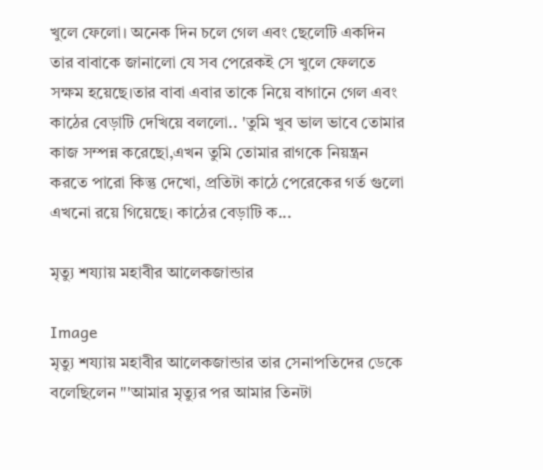খুলে ফেলো। অনেক দিন চলে গেল এবং ছেলেটি একদিন তার বাবাকে জানালো যে সব পেরেকই সে খুলে ফেলতে সক্ষম হয়েছে।তার বাবা এবার তাকে নিয়ে বাগানে গেল এবং কাঠের বেড়াটি দেখিয়ে বললো.. 'তুমি খুব ভাল ভাবে তোমার কাজ সম্পন্ন করেছো,এখন তুমি তোমার রাগকে নিয়ন্ত্রন করতে পারো কিন্তু দেখো, প্রতিটা কাঠে পেরেকের গর্ত গুলো এখনো রয়ে গিয়েছে। কাঠের বেড়াটি ক...

মৃত্যু শয্যায় মহাবীর আলেকজান্ডার

Image
মৃত্যু শয্যায় মহাবীর আলেকজান্ডার তার সেনাপতিদের ডেকে বলেছিলেন "'আমার মৃত্যুর পর আমার তিনটা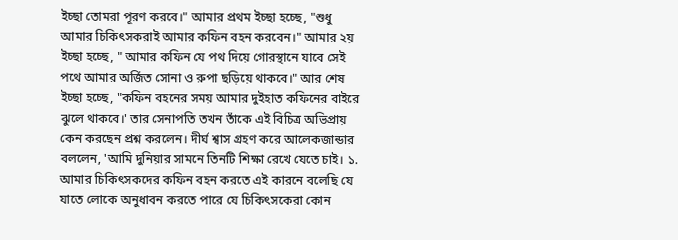ইচ্ছা তোমরা পূরণ করবে।" আমার প্রথম ইচ্ছা হচ্ছে, "শুধু আমার চিকিৎসকরাই আমার কফিন বহন করবেন।" আমার ২য় ইচ্ছা হচ্ছে, " আমার কফিন যে পথ দিয়ে গোরস্থানে যাবে সেই পথে আমার অর্জিত সোনা ও রুপা ছড়িয়ে থাকবে।" আর শেষ ইচ্ছা হচ্ছে, "কফিন বহনের সময় আমার দুইহাত কফিনের বাইরে ঝুলে থাকবে।' তার সেনাপতি তখন তাঁকে এই বিচিত্র অভিপ্রায় কেন করছেন প্রশ্ন করলেন। দীর্ঘ শ্বাস গ্রহণ করে আলেকজান্ডার বললেন, 'আমি দুনিয়ার সামনে তিনটি শিক্ষা রেখে যেতে চাই। ১. আমার চিকিৎসকদের কফিন বহন করতে এই কারনে বলেছি যে যাতে লোকে অনুধাবন করতে পারে যে চিকিৎসকেরা কোন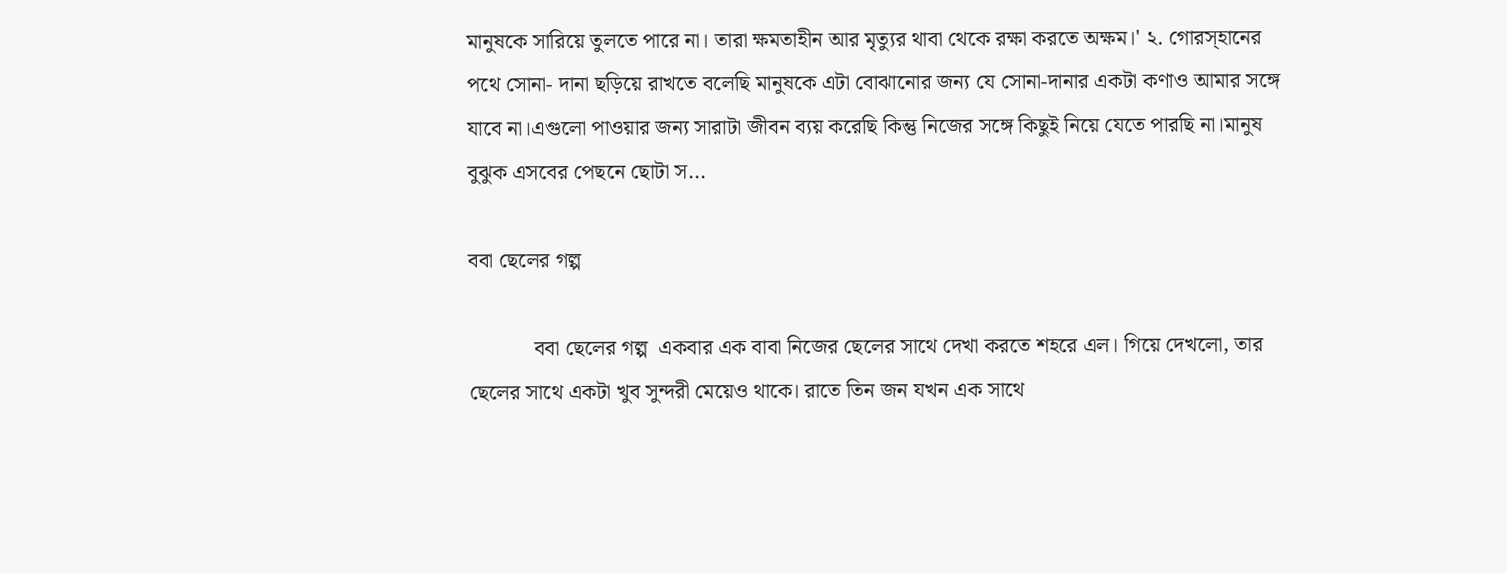মানুষকে সারিয়ে তুলতে পারে না। তারা ক্ষমতাহীন আর মৃত্যুর থাবা থেকে রক্ষা করতে অক্ষম।' ২. গোরস্হানের পথে সোনা- দানা ছড়িয়ে রাখতে বলেছি মানুষকে এটা বোঝানোর জন্য যে সোনা-দানার একটা কণাও আমার সঙ্গে যাবে না।এগুলো পাওয়ার জন্য সারাটা জীবন ব্যয় করেছি কিন্তু নিজের সঙ্গে কিছুই নিয়ে যেতে পারছি না।মানুষ বুঝুক এসবের পেছনে ছোটা স...

ববা ছেলের গল্প

            ববা ছেলের গল্প  একবার এক বাবা নিজের ছেলের সাথে দেখা করতে শহরে এল। গিয়ে দেখলো, তার ছেলের সাথে একটা খুব সুন্দরী মেয়েও থাকে। রাতে তিন জন যখন এক সাথে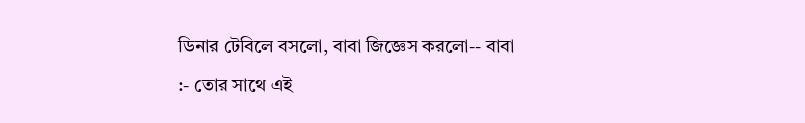ডিনার টেবিলে বসলো, বাবা জিজ্ঞেস করলো-- বাবা :- তোর সাথে এই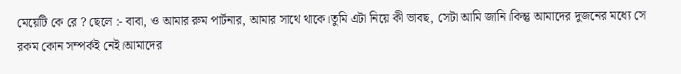মেয়েটি কে রে ? ছেলে :- বাবা, ও আমার রুম পার্টনার, আমার সাথে থাকে।তুমি এটা নিয়ে কী ভাবছ, সেটা আমি জানি।কিন্তু আমাদের দুজনের মধ্যে সে রকম কোন সম্পর্কই নেই।আমাদের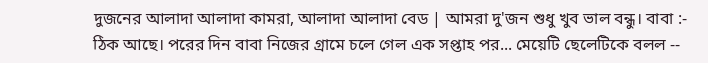দুজনের আলাদা আলাদা কামরা, আলাদা আলাদা বেড | আমরা দু'জন শুধু খুব ভাল বন্ধু। বাবা :- ঠিক আছে। পরের দিন বাবা নিজের গ্রামে চলে গেল এক সপ্তাহ পর... মেয়েটি ছেলেটিকে বলল --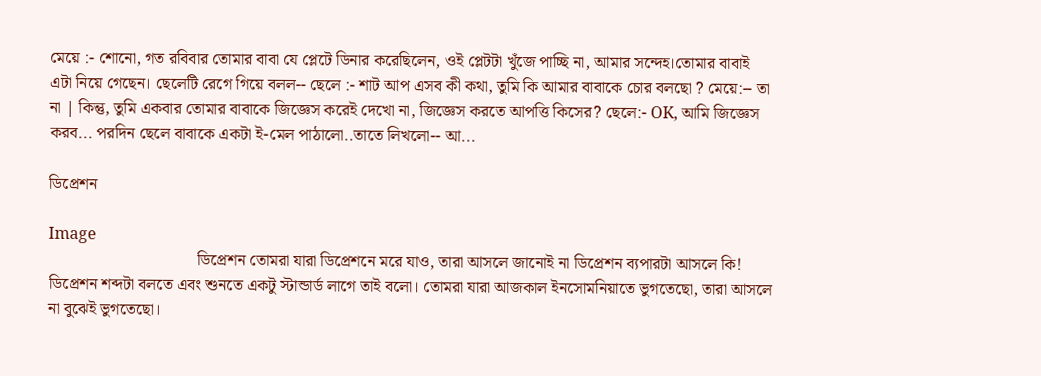মেয়ে :- শোনো, গত রবিবার তোমার বাবা যে প্লেটে ডিনার করেছিলেন, ওই প্লেটটা খুঁজে পাচ্ছি না, আমার সন্দেহ।তোমার বাবাই এটা নিয়ে গেছেন। ছেলেটি রেগে গিয়ে বলল-- ছেলে :- শাট আপ এসব কী কথা, তুমি কি আমার বাবাকে চোর বলছো ? মেয়ে:-- তা না | কিন্তু, তুমি একবার তোমার বাবাকে জিজ্ঞেস করেই দেখো না, জিজ্ঞেস করতে আপত্তি কিসের? ছেলে:- OK, আমি জিজ্ঞেস করব... পরদিন ছেলে বাবাকে একটা ই-মেল পাঠালো..তাতে লিখলো-- আ...

ডিপ্রেশন

Image
                                    ডিপ্রেশন তোমরা যারা ডিপ্রেশনে মরে যাও, তারা আসলে জানোই না ডিপ্রেশন ব্যপারটা আসলে কি! ডিপ্রেশন শব্দটা বলতে এবং শুনতে একটু স্টান্ডার্ড লাগে তাই বলো। তোমরা যারা আজকাল ইনসোমনিয়াতে ভুগতেছো, তারা আসলে না বুঝেই ভুগতেছো।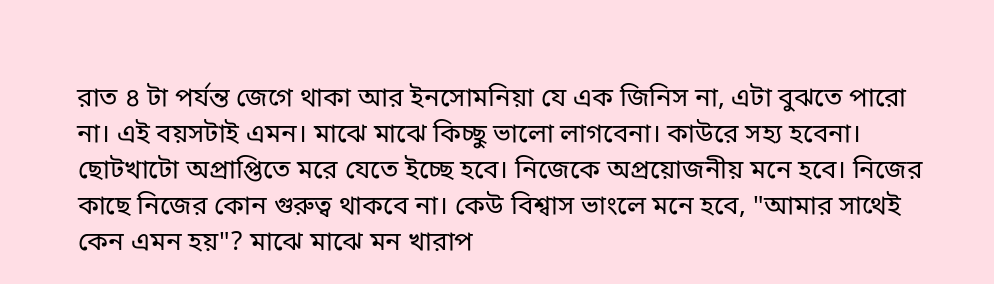রাত ৪ টা পর্যন্ত জেগে থাকা আর ইনসোমনিয়া যে এক জিনিস না, এটা বুঝতে পারো না। এই বয়সটাই এমন। মাঝে মাঝে কিচ্ছু ভালো লাগবেনা। কাউরে সহ্য হবেনা। ছোটখাটো অপ্রাপ্তিতে মরে যেতে ইচ্ছে হবে। নিজেকে অপ্রয়োজনীয় মনে হবে। নিজের কাছে নিজের কোন গুরুত্ব থাকবে না। কেউ বিশ্বাস ভাংলে মনে হবে, "আমার সাথেই কেন এমন হয়"? মাঝে মাঝে মন খারাপ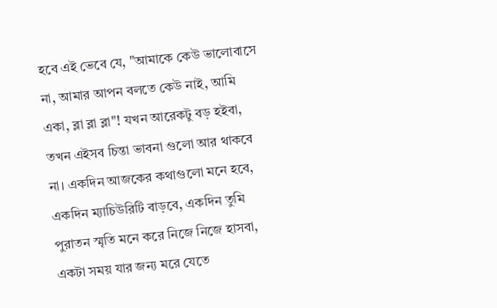হবে এই ভেবে যে, "আমাকে কেউ ভালোবাসে না, আমার আপন বলতে কেউ নাই, আমি একা, ব্লা ব্লা ব্লা"! যখন আরেকটু বড় হইবা, তখন এইসব চিন্তা ভাবনা গুলো আর থাকবে না। একদিন আজকের কথাগুলো মনে হবে, একদিন ম্যাচিউরিটি বাড়বে, একদিন তুমি পুরাতন স্মৃতি মনে করে নিজে নিজে হাসবা, একটা সময় যার জন্য মরে যেতে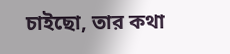চাইছো, তার কথা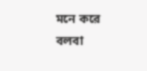মনে করে বলবা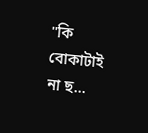"কি বোকাটাই না ছ...